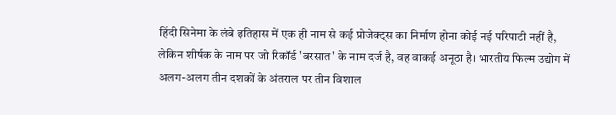हिंदी सिनेमा के लंबे इतिहास में एक ही नाम से कई प्रोजेक्ट्स का निर्माण होना कोई नई परिपाटी नहीं है, लेकिन शीर्षक के नाम पर जो रिकॉर्ड 'बरसात' के नाम दर्ज है, वह वाकई अनूठा है। भारतीय फिल्म उद्योग में अलग-अलग तीन दशकों के अंतराल पर तीन विशाल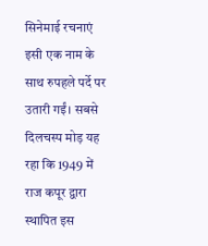सिनेमाई रचनाएं इसी एक नाम के साथ रुपहले पर्दे पर उतारी गईं। सबसे दिलचस्प मोड़ यह रहा कि 1949 में राज कपूर द्वारा स्थापित इस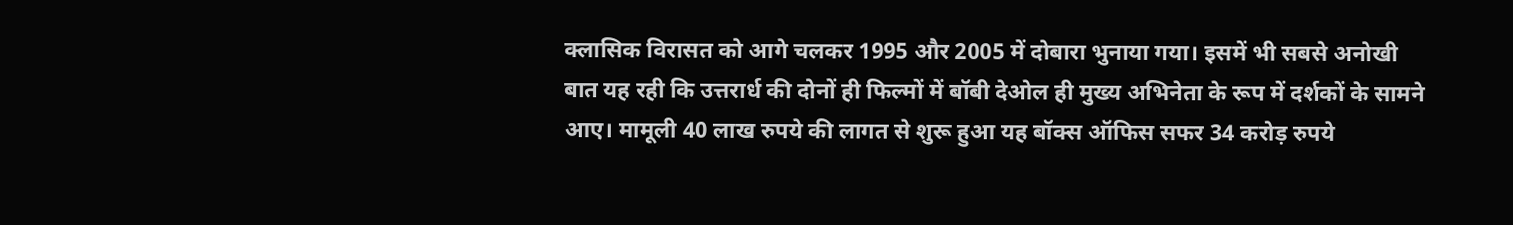क्लासिक विरासत को आगे चलकर 1995 और 2005 में दोबारा भुनाया गया। इसमें भी सबसे अनोखी बात यह रही कि उत्तरार्ध की दोनों ही फिल्मों में बॉबी देओल ही मुख्य अभिनेता के रूप में दर्शकों के सामने आए। मामूली 40 लाख रुपये की लागत से शुरू हुआ यह बॉक्स ऑफिस सफर 34 करोड़ रुपये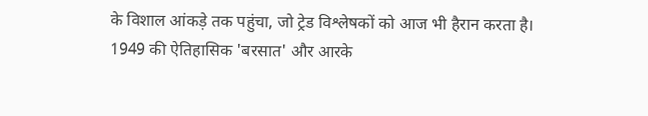के विशाल आंकड़े तक पहुंचा, जो ट्रेड विश्लेषकों को आज भी हैरान करता है।
1949 की ऐतिहासिक 'बरसात' और आरके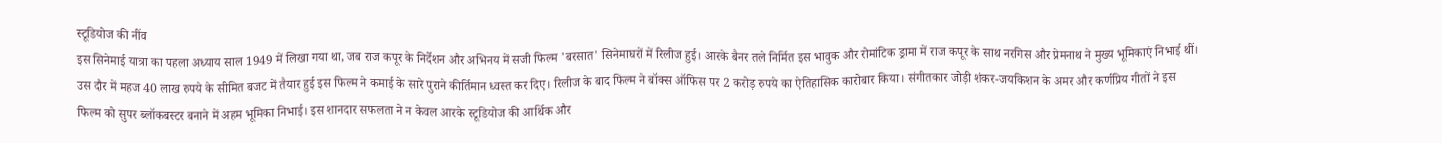स्टूडियोज की नींव
इस सिनेमाई यात्रा का पहला अध्याय साल 1949 में लिखा गया था, जब राज कपूर के निर्देशन और अभिनय में सजी फिल्म 'बरसात' सिनेमाघरों में रिलीज हुई। आरके बैनर तले निर्मित इस भावुक और रोमांटिक ड्रामा में राज कपूर के साथ नरगिस और प्रेमनाथ ने मुख्य भूमिकाएं निभाई थीं। उस दौर में महज 40 लाख रुपये के सीमित बजट में तैयार हुई इस फिल्म ने कमाई के सारे पुराने कीर्तिमान ध्वस्त कर दिए। रिलीज के बाद फिल्म ने बॉक्स ऑफिस पर 2 करोड़ रुपये का ऐतिहासिक कारोबार किया। संगीतकार जोड़ी शंकर-जयकिशन के अमर और कर्णप्रिय गीतों ने इस फिल्म को सुपर ब्लॉकबस्टर बनाने में अहम भूमिका निभाई। इस शानदार सफलता ने न केवल आरके स्टूडियोज की आर्थिक और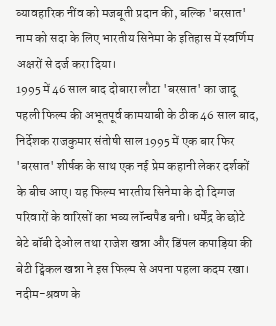व्यावहारिक नींव को मजबूती प्रदान की, बल्कि 'बरसात' नाम को सदा के लिए भारतीय सिनेमा के इतिहास में स्वर्णिम अक्षरों से दर्ज करा दिया।
1995 में 46 साल बाद दोबारा लौटा 'बरसात' का जादू
पहली फिल्म की अभूतपूर्व कामयाबी के ठीक 46 साल बाद, निर्देशक राजकुमार संतोषी साल 1995 में एक बार फिर 'बरसात' शीर्षक के साथ एक नई प्रेम कहानी लेकर दर्शकों के बीच आए। यह फिल्म भारतीय सिनेमा के दो दिग्गज परिवारों के वारिसों का भव्य लॉन्चपैड बनी। धर्मेंद्र के छोटे बेटे बॉबी देओल तथा राजेश खन्ना और डिंपल कपाड़िया की बेटी ट्विंकल खन्ना ने इस फिल्म से अपना पहला कदम रखा। नदीम-श्रवण के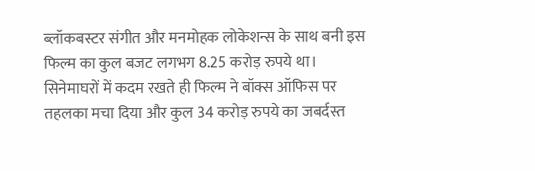ब्लॉकबस्टर संगीत और मनमोहक लोकेशन्स के साथ बनी इस फिल्म का कुल बजट लगभग 8.25 करोड़ रुपये था। सिनेमाघरों में कदम रखते ही फिल्म ने बॉक्स ऑफिस पर तहलका मचा दिया और कुल 34 करोड़ रुपये का जबर्दस्त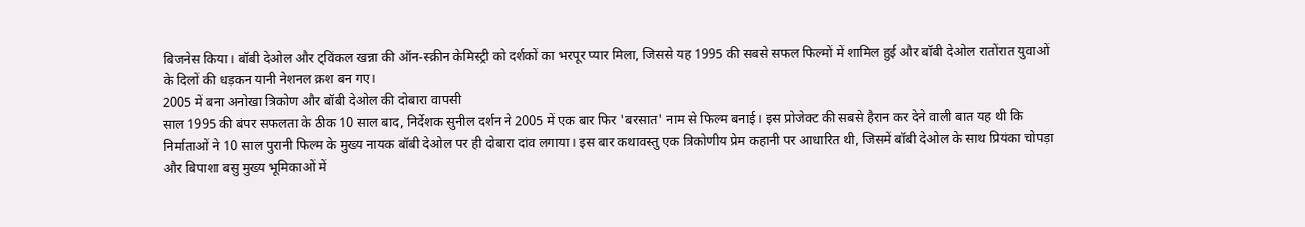बिजनेस किया। बॉबी देओल और ट्विंकल खन्ना की ऑन-स्क्रीन केमिस्ट्री को दर्शकों का भरपूर प्यार मिला, जिससे यह 1995 की सबसे सफल फिल्मों में शामिल हुई और बॉबी देओल रातोंरात युवाओं के दिलों की धड़कन यानी नेशनल क्रश बन गए।
2005 में बना अनोखा त्रिकोण और बॉबी देओल की दोबारा वापसी
साल 1995 की बंपर सफलता के ठीक 10 साल बाद, निर्देशक सुनील दर्शन ने 2005 में एक बार फिर 'बरसात' नाम से फिल्म बनाई। इस प्रोजेक्ट की सबसे हैरान कर देने वाली बात यह थी कि निर्माताओं ने 10 साल पुरानी फिल्म के मुख्य नायक बॉबी देओल पर ही दोबारा दांव लगाया। इस बार कथावस्तु एक त्रिकोणीय प्रेम कहानी पर आधारित थी, जिसमें बॉबी देओल के साथ प्रियंका चोपड़ा और बिपाशा बसु मुख्य भूमिकाओं में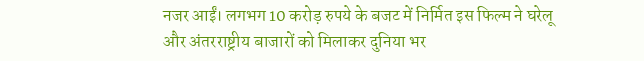नजर आईं। लगभग 10 करोड़ रुपये के बजट में निर्मित इस फिल्म ने घरेलू और अंतरराष्ट्रीय बाजारों को मिलाकर दुनिया भर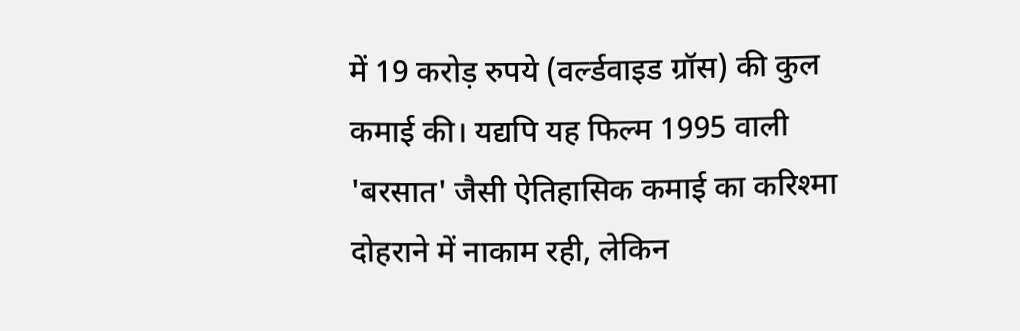में 19 करोड़ रुपये (वर्ल्डवाइड ग्रॉस) की कुल कमाई की। यद्यपि यह फिल्म 1995 वाली 'बरसात' जैसी ऐतिहासिक कमाई का करिश्मा दोहराने में नाकाम रही, लेकिन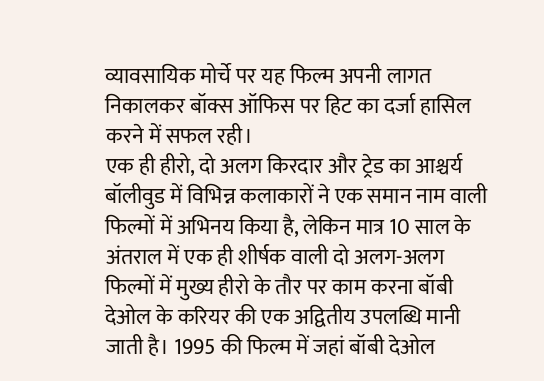व्यावसायिक मोर्चे पर यह फिल्म अपनी लागत निकालकर बॉक्स ऑफिस पर हिट का दर्जा हासिल करने में सफल रही।
एक ही हीरो, दो अलग किरदार और ट्रेड का आश्चर्य
बॉलीवुड में विभिन्न कलाकारों ने एक समान नाम वाली फिल्मों में अभिनय किया है, लेकिन मात्र 10 साल के अंतराल में एक ही शीर्षक वाली दो अलग-अलग फिल्मों में मुख्य हीरो के तौर पर काम करना बॉबी देओल के करियर की एक अद्वितीय उपलब्धि मानी जाती है। 1995 की फिल्म में जहां बॉबी देओल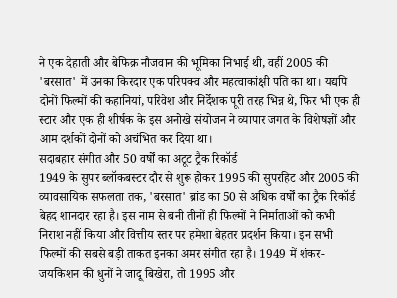ने एक देहाती और बेफिक्र नौजवान की भूमिका निभाई थी, वहीं 2005 की 'बरसात' में उनका किरदार एक परिपक्व और महत्वाकांक्षी पति का था। यद्यपि दोनों फिल्मों की कहानियां, परिवेश और निर्देशक पूरी तरह भिन्न थे, फिर भी एक ही स्टार और एक ही शीर्षक के इस अनोखे संयोजन ने व्यापार जगत के विशेषज्ञों और आम दर्शकों दोनों को अचंभित कर दिया था।
सदाबहार संगीत और 50 वर्षों का अटूट ट्रैक रिकॉर्ड
1949 के सुपर ब्लॉकबस्टर दौर से शुरू होकर 1995 की सुपरहिट और 2005 की व्यावसायिक सफलता तक, 'बरसात' ब्रांड का 50 से अधिक वर्षों का ट्रैक रिकॉर्ड बेहद शानदार रहा है। इस नाम से बनी तीनों ही फिल्मों ने निर्माताओं को कभी निराश नहीं किया और वित्तीय स्तर पर हमेशा बेहतर प्रदर्शन किया। इन सभी फिल्मों की सबसे बड़ी ताकत इनका अमर संगीत रहा है। 1949 में शंकर-जयकिशन की धुनों ने जादू बिखेरा, तो 1995 और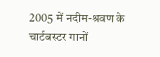2005 में नदीम-श्रवण के चार्टबस्टर गानों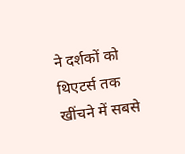ने दर्शकों को थिएटर्स तक खींचने में सबसे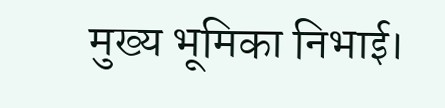मुख्य भूमिका निभाई।